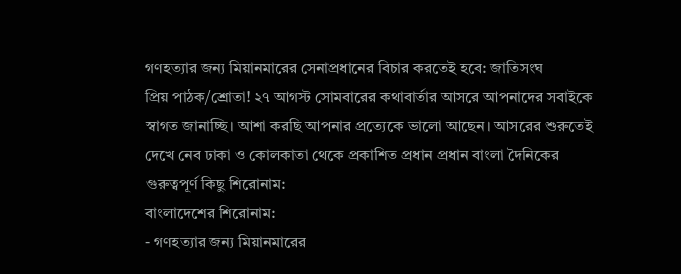গণহত্যার জন্য মিয়ানমারের সেনাপ্রধানের বিচার করতেই হবে: জাতিসংঘ
প্রিয় পাঠক/শ্রোতা! ২৭ আগস্ট সোমবারের কথাবার্তার আসরে আপনাদের সবাইকে স্বাগত জানাচ্ছি। আশা করছি আপনার প্রত্যেকে ভালো আছেন। আসরের শুরুতেই দেখে নেব ঢাকা ও কোলকাতা থেকে প্রকাশিত প্রধান প্রধান বাংলা দৈনিকের গুরুত্বপূর্ণ কিছু শিরোনাম:
বাংলাদেশের শিরোনাম:
- গণহত্যার জন্য মিয়ানমারের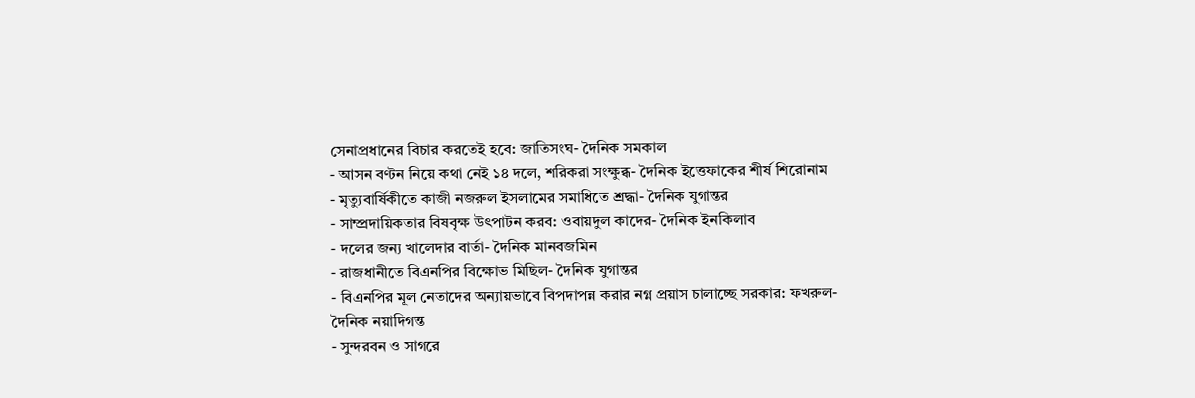সেনাপ্রধানের বিচার করতেই হবে: জাতিসংঘ- দৈনিক সমকাল
- আসন বণ্টন নিয়ে কথা নেই ১৪ দলে, শরিকরা সংক্ষুব্ধ- দৈনিক ইত্তেফাকের শীর্ষ শিরোনাম
- মৃত্যুবার্ষিকীতে কাজী নজরুল ইসলামের সমাধিতে শ্রদ্ধা- দৈনিক যুগান্তর
- সাম্প্রদায়িকতার বিষবৃক্ষ উৎপাটন করব: ওবায়দুল কাদের- দৈনিক ইনকিলাব
- দলের জন্য খালেদার বার্তা- দৈনিক মানবজমিন
- রাজধানীতে বিএনপির বিক্ষোভ মিছিল- দৈনিক যুগান্তর
- বিএনপির মূল নেতাদের অন্যায়ভাবে বিপদাপন্ন করার নগ্ন প্রয়াস চালাচ্ছে সরকার: ফখরুল- দৈনিক নয়াদিগন্ত
- সুন্দরবন ও সাগরে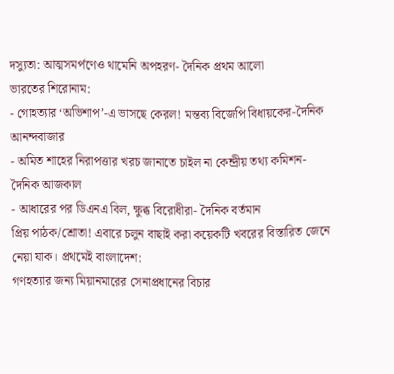দস্যুতা: আত্মসমর্পণেও থামেনি অপহরণ- দৈনিক প্রথম আলো
ভারতের শিরোনাম:
- গোহত্যার ‘অভিশাপ’-এ ভাসছে কেরল! মন্তব্য বিজেপি বিধায়কের-দৈনিক আনন্দবাজার
- অমিত শাহের নিরাপত্তার খরচ জানাতে চাইল না কেন্দ্রীয় তথ্য কমিশন- দৈনিক আজকাল
- আধারের পর ডিএনএ বিল, ক্ষুব্ধ বিরোধীরা- দৈনিক বর্তমান
প্রিয় পাঠক/শ্রোতা! এবারে চলুন বাছাই করা কয়েকটি খবরের বিস্তারিত জেনে নেয়া যাক। প্রথমেই বাংলাদেশ:
গণহত্যার জন্য মিয়ানমারের সেনাপ্রধানের বিচার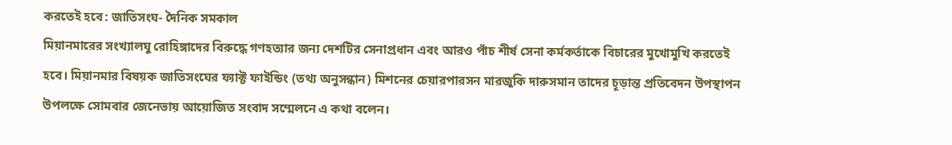করতেই হবে: জাতিসংঘ- দৈনিক সমকাল
মিয়ানমারের সংখ্যালঘু রোহিঙ্গাদের বিরুদ্ধে গণহত্যার জন্য দেশটির সেনাপ্রধান এবং আরও পাঁচ শীর্ষ সেনা কর্মকর্তাকে বিচারের মুখোমুখি করতেই হবে। মিয়ানমার বিষয়ক জাতিসংঘের ফ্যাক্ট ফাইন্ডিং (তথ্য অনুসন্ধান) মিশনের চেয়ারপারসন মারজুকি দারুসমান তাদের চূড়ান্ত প্রতিবেদন উপস্থাপন উপলক্ষে সোমবার জেনেভায় আয়োজিত সংবাদ সম্মেলনে এ কথা বলেন।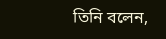তিনি বলেন,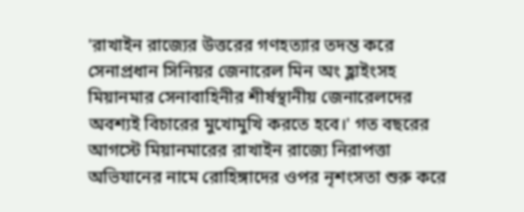'রাখাইন রাজ্যের উত্তরের গণহত্যার তদন্ত করে সেনাপ্রধান সিনিয়র জেনারেল মিন অং হ্লাইংসহ মিয়ানমার সেনাবাহিনীর শীর্ষস্থানীয় জেনারেলদের অবশ্যই বিচারের মুখোমুখি করতে হবে।' গত বছরের আগস্টে মিয়ানমারের রাখাইন রাজ্যে নিরাপত্তা অভিযানের নামে রোহিঙ্গাদের ওপর নৃশংসতা শুরু করে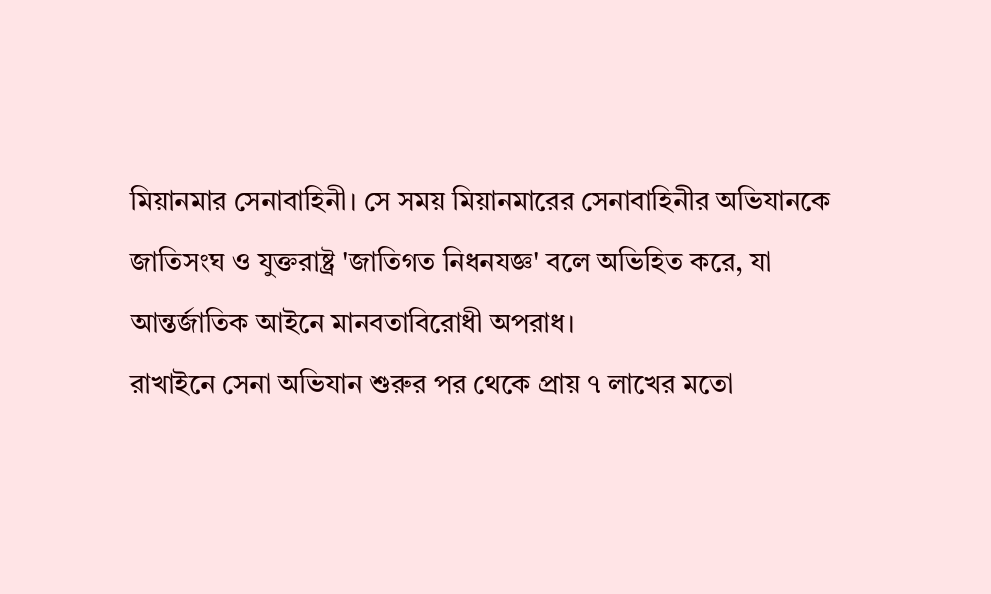মিয়ানমার সেনাবাহিনী। সে সময় মিয়ানমারের সেনাবাহিনীর অভিযানকে জাতিসংঘ ও যুক্তরাষ্ট্র 'জাতিগত নিধনযজ্ঞ' বলে অভিহিত করে, যা আন্তর্জাতিক আইনে মানবতাবিরোধী অপরাধ।
রাখাইনে সেনা অভিযান শুরুর পর থেকে প্রায় ৭ লাখের মতো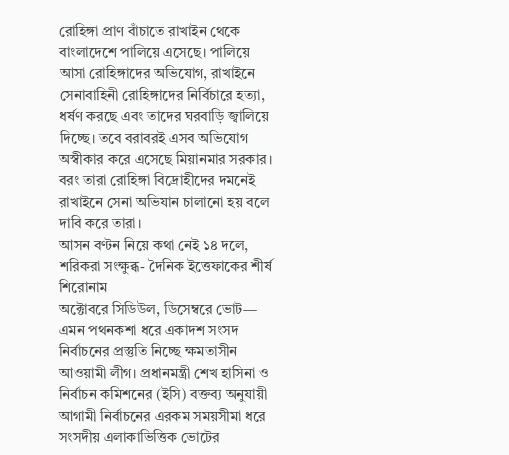রোহিঙ্গা প্রাণ বাঁচাতে রাখাইন থেকে বাংলাদেশে পালিয়ে এসেছে। পালিয়ে আসা রোহিঙ্গাদের অভিযোগ, রাখাইনে সেনাবাহিনী রোহিঙ্গাদের নির্বিচারে হত্যা, ধর্ষণ করছে এবং তাদের ঘরবাড়ি জ্বালিয়ে দিচ্ছে। তবে বরাবরই এসব অভিযোগ অস্বীকার করে এসেছে মিয়ানমার সরকার। বরং তারা রোহিঙ্গা বিদ্রোহীদের দমনেই রাখাইনে সেনা অভিযান চালানো হয় বলে দাবি করে তারা।
আসন বণ্টন নিয়ে কথা নেই ১৪ দলে, শরিকরা সংক্ষুব্ধ- দৈনিক ইত্তেফাকের শীর্ষ শিরোনাম
অক্টোবরে সিডিউল, ডিসেম্বরে ভোট— এমন পথনকশা ধরে একাদশ সংসদ নির্বাচনের প্রস্তুতি নিচ্ছে ক্ষমতাসীন আওয়ামী লীগ। প্রধানমন্ত্রী শেখ হাসিনা ও নির্বাচন কমিশনের (ইসি) বক্তব্য অনুযায়ী আগামী নির্বাচনের এরকম সময়সীমা ধরে সংসদীয় এলাকাভিত্তিক ভোটের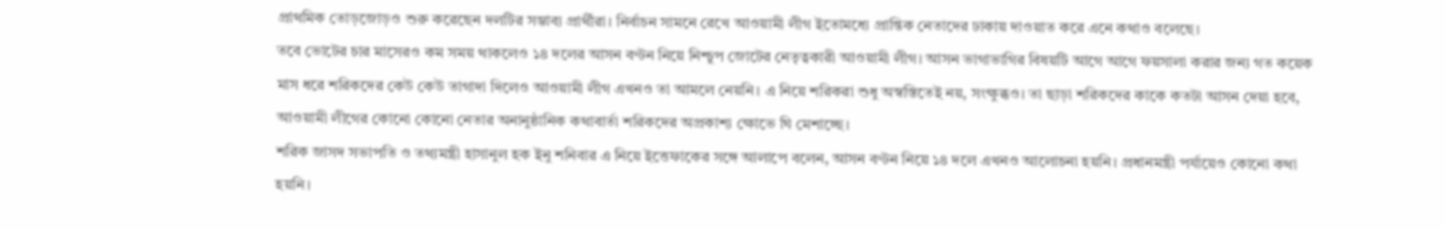প্রাথমিক তোড়জোড়ও শুরু করেছেন দলটির সম্ভাব্য প্রার্থীরা। নির্বাচন সামনে রেখে আওয়ামী লীগ ইতোমধ্যে প্রান্তিক নেতাদের ঢাকায় দাওয়াত করে এনে কথাও বলেছে।
তবে ভোটের চার মাসেরও কম সময় থাকলেও ১৪ দলের আসন বণ্টন নিয়ে নিশ্চুপ জোটের নেতৃত্বকারী আওয়ামী লীগ। আসন ভাগাভাগির বিষয়টি আগে আগে ফয়সালা করার জন্য গত কয়েক মাস ধরে শরিকদের কেউ কেউ তাগাদা দিলেও আওয়ামী লীগ এখনও তা আমলে নেয়নি। এ নিয়ে শরিকরা শুধু অস্বস্তিতেই নয়, সংক্ষুব্ধও। তা ছাড়া শরিকদের কাকে কতটা আসন দেয়া হবে, আওয়ামী লীগের কোনো কোনো নেতার অনানুষ্ঠানিক কথাবার্তা শরিকদের অপ্রকাশ্য ক্ষোভে ঘি মেশাচ্ছে।
শরিক জাসদ সভাপতি ও তথ্যমন্ত্রী হাসানুল হক ইনু শনিবার এ নিয়ে ইত্তেফাকের সঙ্গে আলাপে বলেন, আসন বণ্টন নিয়ে ১৪ দলে এখনও আলোচনা হয়নি। প্রধানমন্ত্রী পর্যায়েও কোনো কথা হয়নি।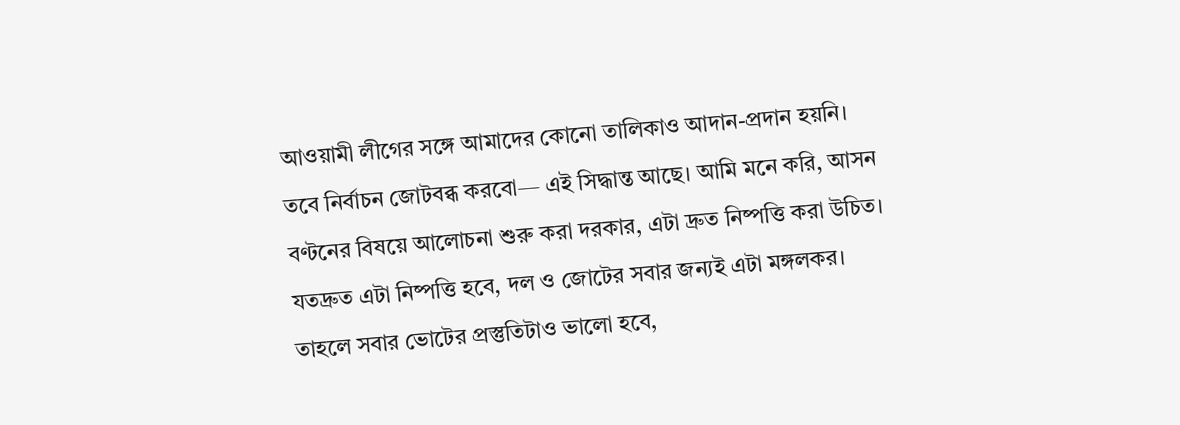আওয়ামী লীগের সঙ্গে আমাদের কোনো তালিকাও আদান-প্রদান হয়নি। তবে নির্বাচন জোটবব্ধ করবো— এই সিদ্ধান্ত আছে। আমি মনে করি, আসন বণ্টনের বিষয়ে আলোচনা শুরু করা দরকার, এটা দ্রুত নিষ্পত্তি করা উচিত। যতদ্রুত এটা নিষ্পত্তি হবে, দল ও জোটের সবার জন্যই এটা মঙ্গলকর। তাহলে সবার ভোটের প্রস্তুতিটাও ভালো হবে,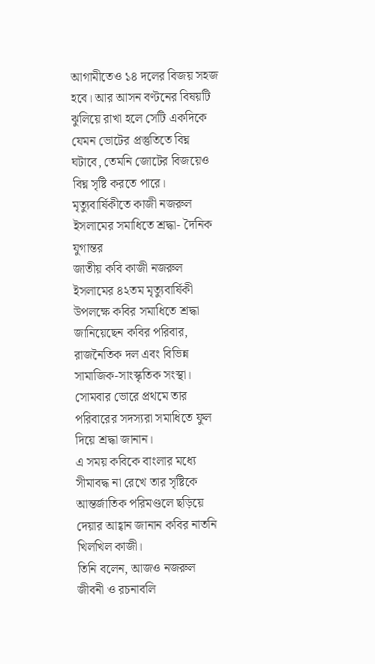আগামীতেও ১৪ দলের বিজয় সহজ হবে। আর আসন বণ্টনের বিষয়টি ঝুলিয়ে রাখা হলে সেটি একদিকে যেমন ভোটের প্রস্তুতিতে বিঘ্ন ঘটাবে, তেমনি জোটের বিজয়েও বিঘ্ন সৃষ্টি করতে পারে।
মৃত্যুবার্ষিকীতে কাজী নজরুল ইসলামের সমাধিতে শ্রদ্ধা- দৈনিক যুগান্তর
জাতীয় কবি কাজী নজরুল ইসলামের ৪২তম মৃত্যুবার্ষিকী উপলক্ষে কবির সমাধিতে শ্রদ্ধা জানিয়েছেন কবির পরিবার, রাজনৈতিক দল এবং বিভিন্ন সামাজিক-সাংস্কৃতিক সংস্থা। সোমবার ভোরে প্রথমে তার পরিবারের সদস্যরা সমাধিতে ফুল দিয়ে শ্রদ্ধা জানান।
এ সময় কবিকে বাংলার মধ্যে সীমাবদ্ধ না রেখে তার সৃষ্টিকে আন্তর্জাতিক পরিমণ্ডলে ছড়িয়ে দেয়ার আহ্বান জানান কবির নাতনি খিলখিল কাজী।
তিনি বলেন, আজও নজরুল জীবনী ও রচনাবলি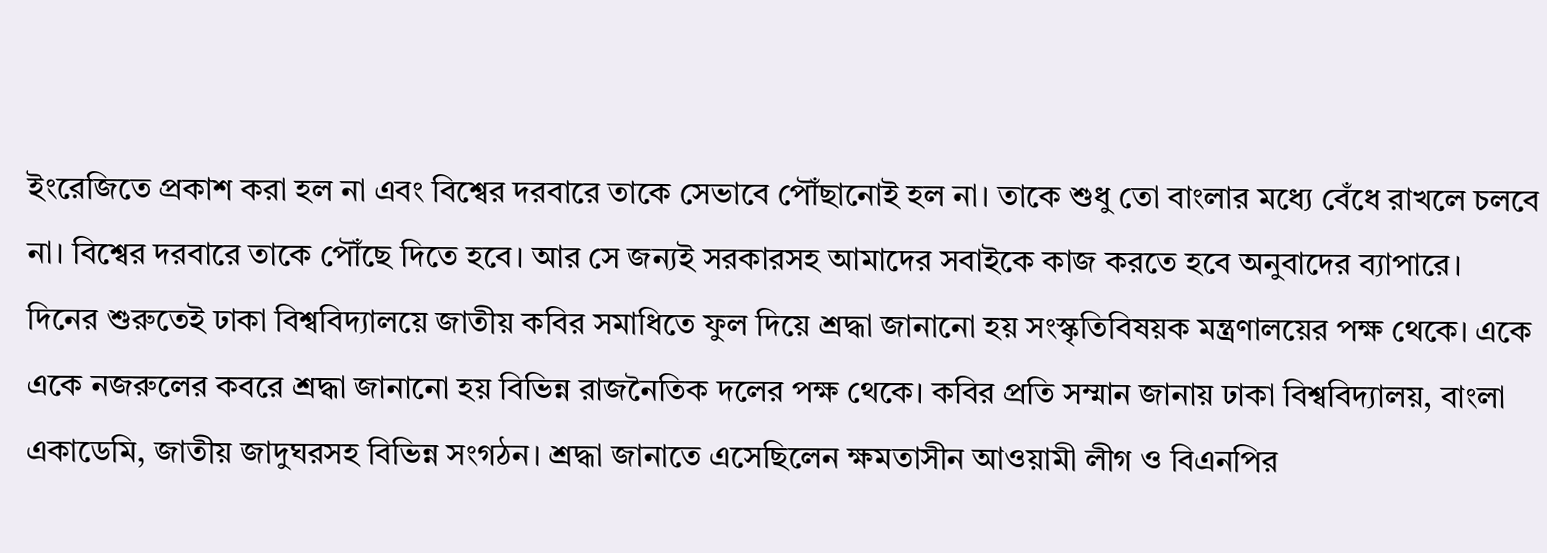ইংরেজিতে প্রকাশ করা হল না এবং বিশ্বের দরবারে তাকে সেভাবে পৌঁছানোই হল না। তাকে শুধু তো বাংলার মধ্যে বেঁধে রাখলে চলবে না। বিশ্বের দরবারে তাকে পৌঁছে দিতে হবে। আর সে জন্যই সরকারসহ আমাদের সবাইকে কাজ করতে হবে অনুবাদের ব্যাপারে।
দিনের শুরুতেই ঢাকা বিশ্ববিদ্যালয়ে জাতীয় কবির সমাধিতে ফুল দিয়ে শ্রদ্ধা জানানো হয় সংস্কৃতিবিষয়ক মন্ত্রণালয়ের পক্ষ থেকে। একে একে নজরুলের কবরে শ্রদ্ধা জানানো হয় বিভিন্ন রাজনৈতিক দলের পক্ষ থেকে। কবির প্রতি সম্মান জানায় ঢাকা বিশ্ববিদ্যালয়, বাংলা একাডেমি, জাতীয় জাদুঘরসহ বিভিন্ন সংগঠন। শ্রদ্ধা জানাতে এসেছিলেন ক্ষমতাসীন আওয়ামী লীগ ও বিএনপির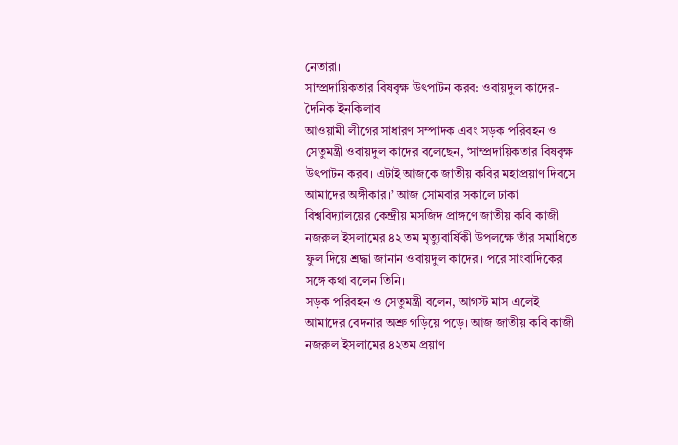নেতারা।
সাম্প্রদায়িকতার বিষবৃক্ষ উৎপাটন করব: ওবায়দুল কাদের- দৈনিক ইনকিলাব
আওয়ামী লীগের সাধারণ সম্পাদক এবং সড়ক পরিবহন ও সেতুমন্ত্রী ওবায়দুল কাদের বলেছেন, ‘সাম্প্রদায়িকতার বিষবৃক্ষ উৎপাটন করব। এটাই আজকে জাতীয় কবির মহাপ্রয়াণ দিবসে আমাদের অঙ্গীকার।’ আজ সোমবার সকালে ঢাকা বিশ্ববিদ্যালয়ের কেন্দ্রীয় মসজিদ প্রাঙ্গণে জাতীয় কবি কাজী নজরুল ইসলামের ৪২ তম মৃত্যুবার্ষিকী উপলক্ষে তাঁর সমাধিতে ফুল দিয়ে শ্রদ্ধা জানান ওবায়দুল কাদের। পরে সাংবাদিকের সঙ্গে কথা বলেন তিনি।
সড়ক পরিবহন ও সেতুমন্ত্রী বলেন, আগস্ট মাস এলেই আমাদের বেদনার অশ্রু গড়িয়ে পড়ে। আজ জাতীয় কবি কাজী নজরুল ইসলামের ৪২তম প্রয়াণ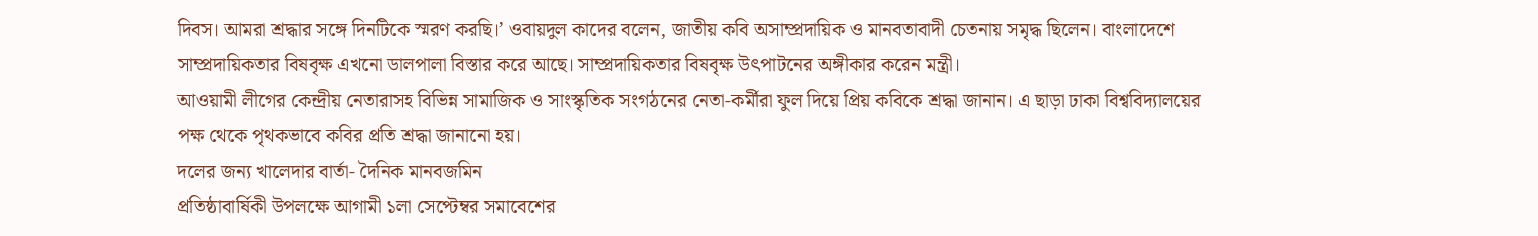দিবস। আমরা শ্রদ্ধার সঙ্গে দিনটিকে স্মরণ করছি।’ ওবায়দুল কাদের বলেন, জাতীয় কবি অসাম্প্রদায়িক ও মানবতাবাদী চেতনায় সমৃদ্ধ ছিলেন। বাংলাদেশে সাম্প্রদায়িকতার বিষবৃক্ষ এখনো ডালপালা বিস্তার করে আছে। সাম্প্রদায়িকতার বিষবৃক্ষ উৎপাটনের অঙ্গীকার করেন মন্ত্রী।
আওয়ামী লীগের কেন্দ্রীয় নেতারাসহ বিভিন্ন সামাজিক ও সাংস্কৃতিক সংগঠনের নেতা-কর্মীরা ফুল দিয়ে প্রিয় কবিকে শ্রদ্ধা জানান। এ ছাড়া ঢাকা বিশ্ববিদ্যালয়ের পক্ষ থেকে পৃথকভাবে কবির প্রতি শ্রদ্ধা জানানো হয়।
দলের জন্য খালেদার বার্তা- দৈনিক মানবজমিন
প্রতিষ্ঠাবার্ষিকী উপলক্ষে আগামী ১লা সেপ্টেম্বর সমাবেশের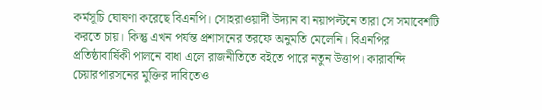কর্মসূচি ঘোষণা করেছে বিএনপি। সোহরাওয়ার্দী উদ্যান বা নয়াপল্টনে তারা সে সমাবেশটি করতে চায়। কিন্তু এখন পর্যন্ত প্রশাসনের তরফে অনুমতি মেলেনি। বিএনপির প্রতিষ্ঠাবার্ষিকী পালনে বাধা এলে রাজনীতিতে বইতে পারে নতুন উত্তাপ। কারাবন্দি চেয়ারপারসনের মুক্তির দাবিতেও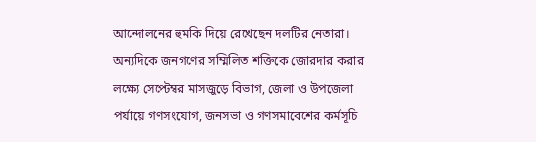আন্দোলনের হুমকি দিয়ে রেখেছেন দলটির নেতারা। অন্যদিকে জনগণের সম্মিলিত শক্তিকে জোরদার করার লক্ষ্যে সেপ্টেম্বর মাসজুড়ে বিভাগ, জেলা ও উপজেলা পর্যায়ে গণসংযোগ, জনসভা ও গণসমাবেশের কর্মসূচি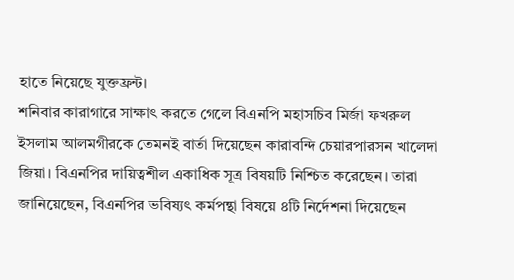হাতে নিয়েছে যুক্তফ্রন্ট।
শনিবার কারাগারে সাক্ষাৎ করতে গেলে বিএনপি মহাসচিব মির্জা ফখরুল ইসলাম আলমগীরকে তেমনই বার্তা দিয়েছেন কারাবন্দি চেয়ারপারসন খালেদা জিয়া। বিএনপির দায়িত্বশীল একাধিক সূত্র বিষয়টি নিশ্চিত করেছেন। তারা জানিয়েছেন, বিএনপির ভবিষ্যৎ কর্মপন্থা বিষয়ে ৪টি নির্দেশনা দিয়েছেন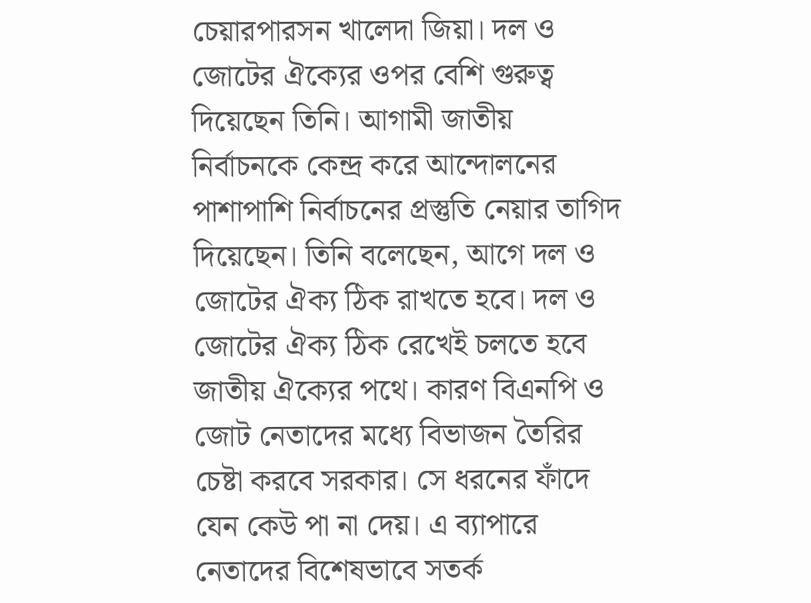চেয়ারপারসন খালেদা জিয়া। দল ও জোটের ঐক্যের ওপর বেশি গুরুত্ব দিয়েছেন তিনি। আগামী জাতীয় নির্বাচনকে কেন্দ্র করে আন্দোলনের পাশাপাশি নির্বাচনের প্রস্তুতি নেয়ার তাগিদ দিয়েছেন। তিনি বলেছেন, আগে দল ও জোটের ঐক্য ঠিক রাখতে হবে। দল ও জোটের ঐক্য ঠিক রেখেই চলতে হবে জাতীয় ঐক্যের পথে। কারণ বিএনপি ও জোট নেতাদের মধ্যে বিভাজন তৈরির চেষ্টা করবে সরকার। সে ধরনের ফাঁদে যেন কেউ পা না দেয়। এ ব্যাপারে নেতাদের বিশেষভাবে সতর্ক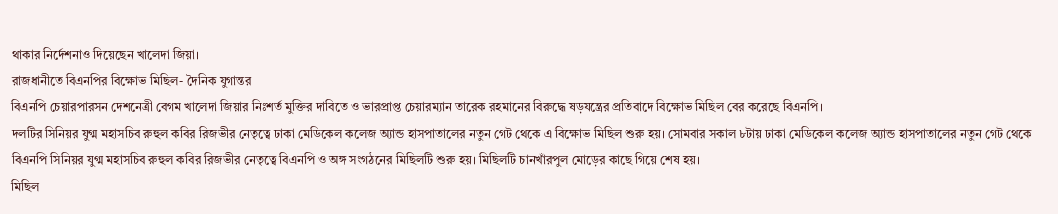থাকার নির্দেশনাও দিয়েছেন খালেদা জিয়া।
রাজধানীতে বিএনপির বিক্ষোভ মিছিল- দৈনিক যুগান্তর
বিএনপি চেয়ারপারসন দেশনেত্রী বেগম খালেদা জিয়ার নিঃশর্ত মুক্তির দাবিতে ও ভারপ্রাপ্ত চেয়ারম্যান তারেক রহমানের বিরুদ্ধে ষড়যন্ত্রের প্রতিবাদে বিক্ষোভ মিছিল বের করেছে বিএনপি।
দলটির সিনিয়র যুগ্ম মহাসচিব রুহুল কবির রিজভীর নেতৃত্বে ঢাকা মেডিকেল কলেজ অ্যান্ড হাসপাতালের নতুন গেট থেকে এ বিক্ষোভ মিছিল শুরু হয়। সোমবার সকাল ৮টায় ঢাকা মেডিকেল কলেজ অ্যান্ড হাসপাতালের নতুন গেট থেকে বিএনপি সিনিয়র যুগ্ম মহাসচিব রুহুল কবির রিজভীর নেতৃত্বে বিএনপি ও অঙ্গ সংগঠনের মিছিলটি শুরু হয়। মিছিলটি চানখাঁরপুল মোড়ের কাছে গিয়ে শেষ হয়।
মিছিল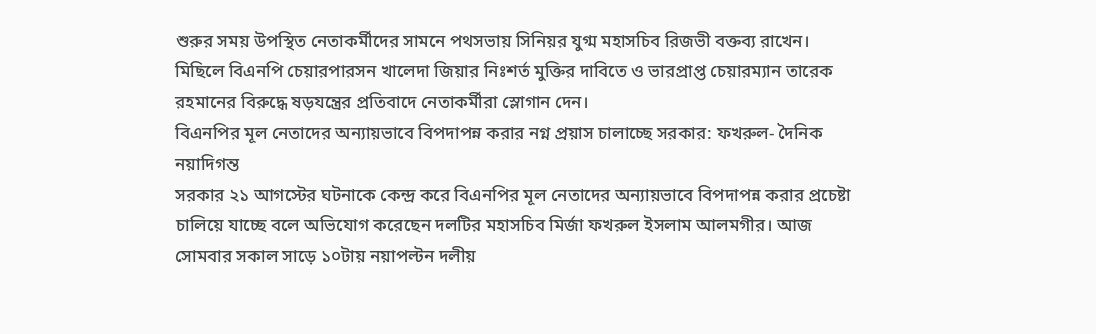শুরুর সময় উপস্থিত নেতাকর্মীদের সামনে পথসভায় সিনিয়র যুগ্ম মহাসচিব রিজভী বক্তব্য রাখেন। মিছিলে বিএনপি চেয়ারপারসন খালেদা জিয়ার নিঃশর্ত মুক্তির দাবিতে ও ভারপ্রাপ্ত চেয়ারম্যান তারেক রহমানের বিরুদ্ধে ষড়যন্ত্রের প্রতিবাদে নেতাকর্মীরা স্লোগান দেন।
বিএনপির মূল নেতাদের অন্যায়ভাবে বিপদাপন্ন করার নগ্ন প্রয়াস চালাচ্ছে সরকার: ফখরুল- দৈনিক নয়াদিগন্ত
সরকার ২১ আগস্টের ঘটনাকে কেন্দ্র করে বিএনপির মূল নেতাদের অন্যায়ভাবে বিপদাপন্ন করার প্রচেষ্টা চালিয়ে যাচ্ছে বলে অভিযোগ করেছেন দলটির মহাসচিব মির্জা ফখরুল ইসলাম আলমগীর। আজ সোমবার সকাল সাড়ে ১০টায় নয়াপল্টন দলীয়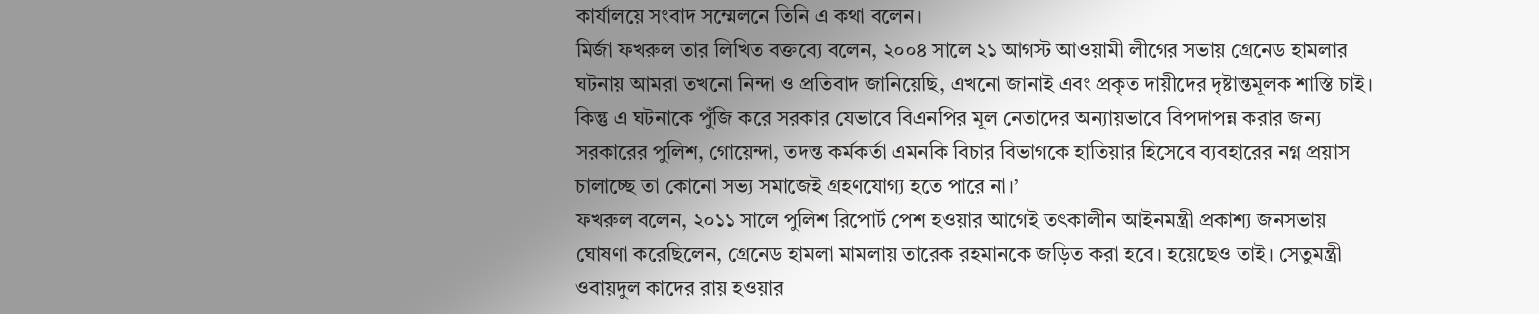কার্যালয়ে সংবাদ সম্মেলনে তিনি এ কথা বলেন।
মির্জা ফখরুল তার লিখিত বক্তব্যে বলেন, ২০০৪ সালে ২১ আগস্ট আওয়ামী লীগের সভায় গ্রেনেড হামলার ঘটনায় আমরা তখনো নিন্দা ও প্রতিবাদ জানিয়েছি, এখনো জানাই এবং প্রকৃত দায়ীদের দৃষ্টান্তমূলক শাস্তি চাই। কিন্তু এ ঘটনাকে পুঁজি করে সরকার যেভাবে বিএনপির মূল নেতাদের অন্যায়ভাবে বিপদাপন্ন করার জন্য সরকারের পুলিশ, গোয়েন্দা, তদন্ত কর্মকর্তা এমনকি বিচার বিভাগকে হাতিয়ার হিসেবে ব্যবহারের নগ্ন প্রয়াস চালাচ্ছে তা কোনো সভ্য সমাজেই গ্রহণযোগ্য হতে পারে না।’
ফখরুল বলেন, ২০১১ সালে পুলিশ রিপোর্ট পেশ হওয়ার আগেই তৎকালীন আইনমন্ত্রী প্রকাশ্য জনসভায় ঘোষণা করেছিলেন, গ্রেনেড হামলা মামলায় তারেক রহমানকে জড়িত করা হবে। হয়েছেও তাই। সেতুমন্ত্রী ওবায়দুল কাদের রায় হওয়ার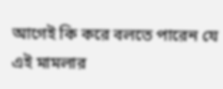আগেই কি করে বলতে পারেন যে এই মামলার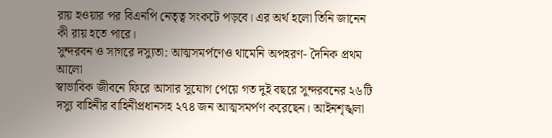রায় হওয়ার পর বিএনপি নেতৃত্ব সংকটে পড়বে। এর অর্থ হলো তিনি জানেন কী রায় হতে পারে।
সুন্দরবন ও সাগরে দস্যুতা: আত্মসমর্পণেও থামেনি অপহরণ- দৈনিক প্রথম আলো
স্বাভাবিক জীবনে ফিরে আসার সুযোগ পেয়ে গত দুই বছরে সুন্দরবনের ২৬টি দস্যু বাহিনীর বাহিনীপ্রধানসহ ২৭৪ জন আত্মসমর্পণ করেছেন। আইনশৃঙ্খলা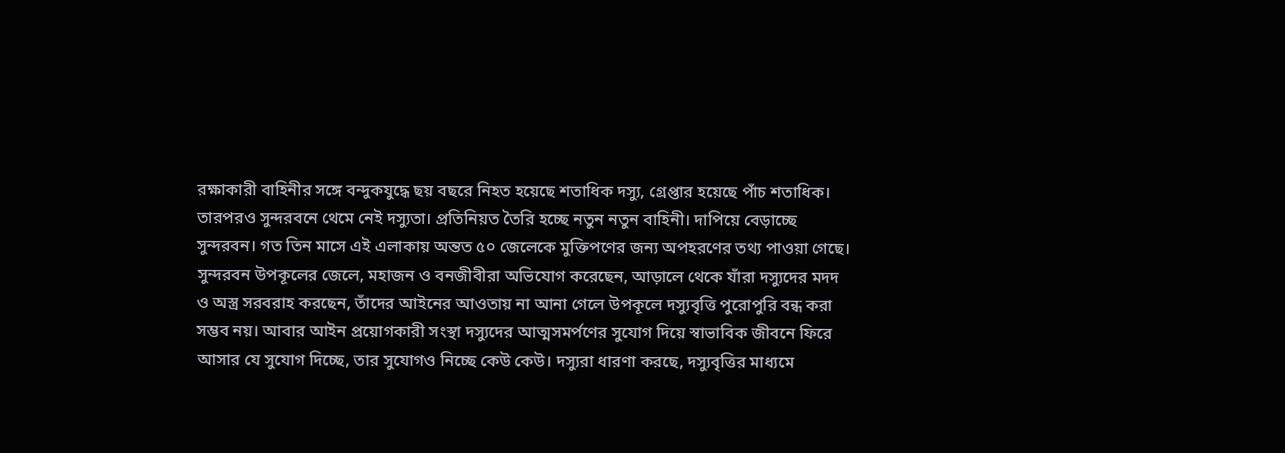রক্ষাকারী বাহিনীর সঙ্গে বন্দুকযুদ্ধে ছয় বছরে নিহত হয়েছে শতাধিক দস্যু, গ্রেপ্তার হয়েছে পাঁচ শতাধিক। তারপরও সুন্দরবনে থেমে নেই দস্যুতা। প্রতিনিয়ত তৈরি হচ্ছে নতুন নতুন বাহিনী। দাপিয়ে বেড়াচ্ছে সুন্দরবন। গত তিন মাসে এই এলাকায় অন্তত ৫০ জেলেকে মুক্তিপণের জন্য অপহরণের তথ্য পাওয়া গেছে।
সুন্দরবন উপকূলের জেলে, মহাজন ও বনজীবীরা অভিযোগ করেছেন, আড়ালে থেকে যাঁরা দস্যুদের মদদ ও অস্ত্র সরবরাহ করছেন, তাঁদের আইনের আওতায় না আনা গেলে উপকূলে দস্যুবৃত্তি পুরোপুরি বন্ধ করা সম্ভব নয়। আবার আইন প্রয়োগকারী সংস্থা দস্যুদের আত্মসমর্পণের সুযোগ দিয়ে স্বাভাবিক জীবনে ফিরে আসার যে সুযোগ দিচ্ছে, তার সুযোগও নিচ্ছে কেউ কেউ। দস্যুরা ধারণা করছে, দস্যুবৃত্তির মাধ্যমে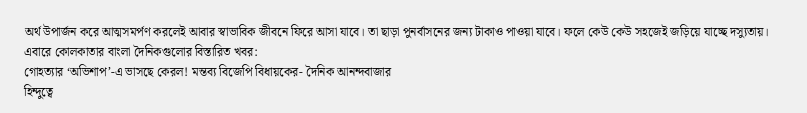অর্থ উপার্জন করে আত্মসমর্পণ করলেই আবার স্বাভাবিক জীবনে ফিরে আসা যাবে। তা ছাড়া পুনর্বাসনের জন্য টাকাও পাওয়া যাবে। ফলে কেউ কেউ সহজেই জড়িয়ে যাচ্ছে দস্যুতায়।
এবারে কোলকাতার বাংলা দৈনিকগুলোর বিস্তারিত খবর:
গোহত্যার ‘অভিশাপ’-এ ভাসছে কেরল! মন্তব্য বিজেপি বিধায়কের- দৈনিক আনন্দবাজার
হিন্দুত্বে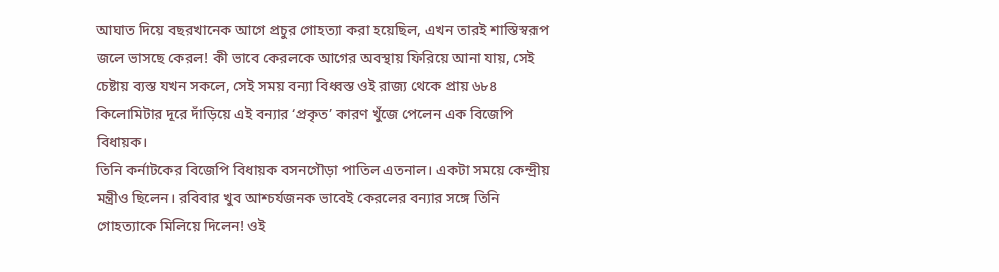আঘাত দিয়ে বছরখানেক আগে প্রচুর গোহত্যা করা হয়েছিল, এখন তারই শাস্তিস্বরূপ জলে ভাসছে কেরল! কী ভাবে কেরলকে আগের অবস্থায় ফিরিয়ে আনা যায়, সেই চেষ্টায় ব্যস্ত যখন সকলে, সেই সময় বন্যা বিধ্বস্ত ওই রাজ্য থেকে প্রায় ৬৮৪ কিলোমিটার দূরে দাঁড়িয়ে এই বন্যার ‘প্রকৃত’ কারণ খুঁজে পেলেন এক বিজেপি বিধায়ক।
তিনি কর্নাটকের বিজেপি বিধায়ক বসনগৌড়া পাতিল এতনাল। একটা সময়ে কেন্দ্রীয় মন্ত্রীও ছিলেন। রবিবার খুব আশ্চর্যজনক ভাবেই কেরলের বন্যার সঙ্গে তিনি গোহত্যাকে মিলিয়ে দিলেন! ওই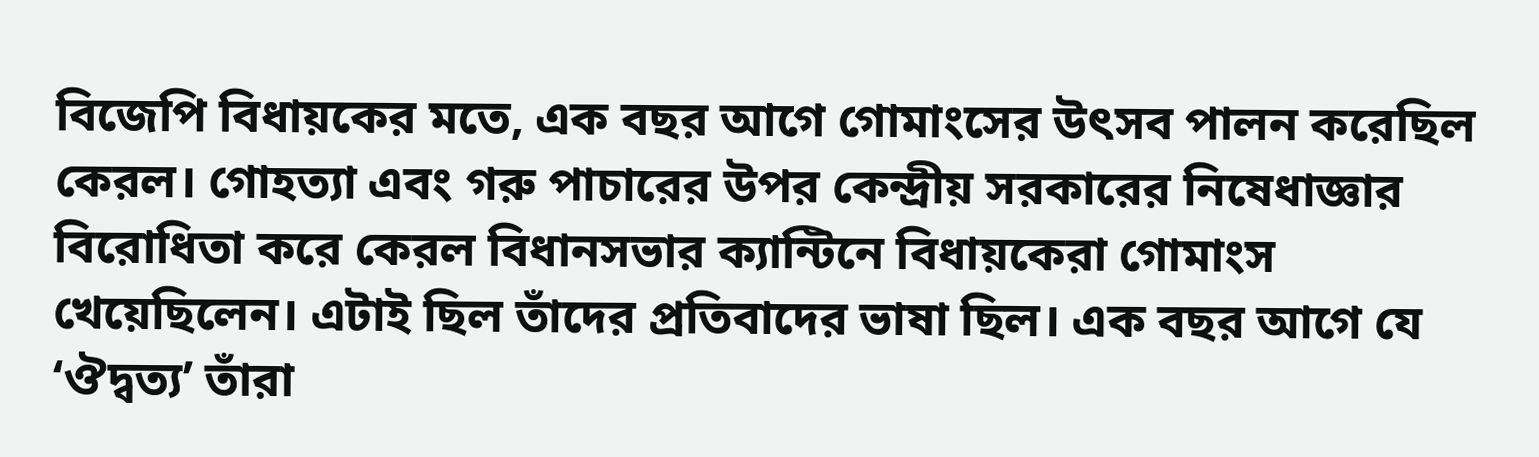বিজেপি বিধায়কের মতে, এক বছর আগে গোমাংসের উৎসব পালন করেছিল কেরল। গোহত্যা এবং গরু পাচারের উপর কেন্দ্রীয় সরকারের নিষেধাজ্ঞার বিরোধিতা করে কেরল বিধানসভার ক্যান্টিনে বিধায়কেরা গোমাংস খেয়েছিলেন। এটাই ছিল তাঁদের প্রতিবাদের ভাষা ছিল। এক বছর আগে যে ‘ঔদ্বত্য’ তাঁরা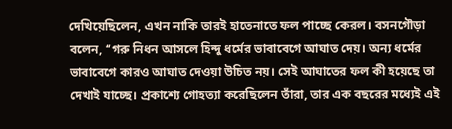দেখিয়েছিলেন, এখন নাকি তারই হাতেনাতে ফল পাচ্ছে কেরল। বসনগৌড়া বলেন, ‘‘গরু নিধন আসলে হিন্দু ধর্মের ভাবাবেগে আঘাত দেয়। অন্য ধর্মের ভাবাবেগে কারও আঘাত দেওয়া উচিত নয়। সেই আঘাতের ফল কী হয়েছে তা দেখাই যাচ্ছে। প্রকাশ্যে গোহত্যা করেছিলেন তাঁরা, তার এক বছরের মধ্যেই এই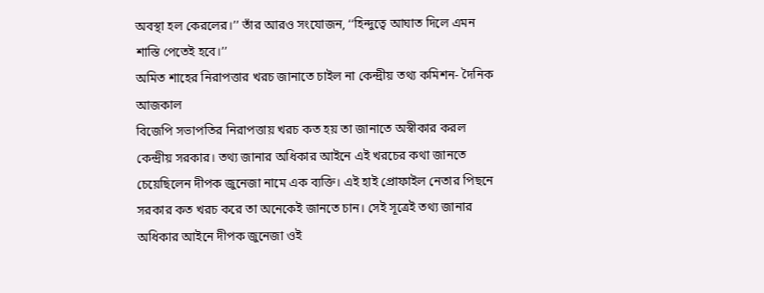অবস্থা হল কেরলের।’’ তাঁর আরও সংযোজন, ‘‘হিন্দুত্বে আঘাত দিলে এমন শাস্তি পেতেই হবে।’’
অমিত শাহের নিরাপত্তার খরচ জানাতে চাইল না কেন্দ্রীয় তথ্য কমিশন- দৈনিক আজকাল
বিজেপি সভাপতির নিরাপত্তায় খরচ কত হয় তা জানাতে অস্বীকার করল কেন্দ্রীয় সরকার। তথ্য জানার অধিকার আইনে এই খরচের কথা জানতে চেয়েছিলেন দীপক জুনেজা নামে এক ব্যক্তি। এই হাই প্রোফাইল নেতার পিছনে সরকার কত খরচ করে তা অনেকেই জানতে চান। সেই সূত্রেই তথ্য জানার অধিকার আইনে দীপক জুনেজা ওই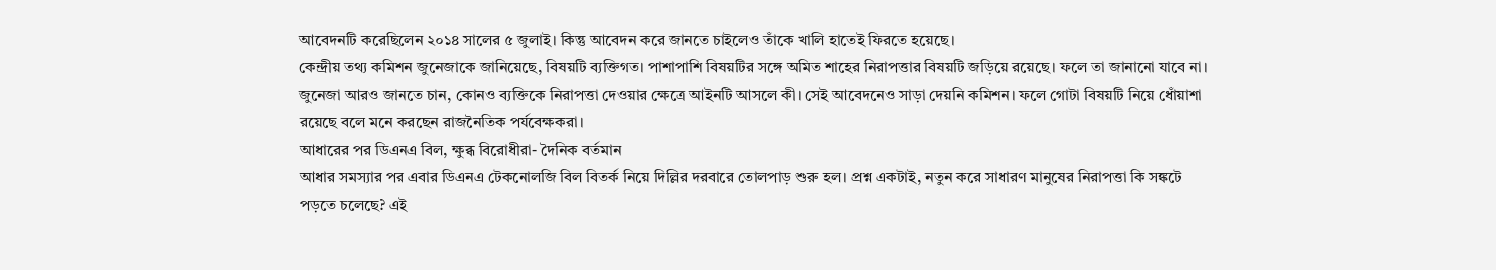আবেদনটি করেছিলেন ২০১৪ সালের ৫ জুলাই। কিন্তু আবেদন করে জানতে চাইলেও তাঁকে খালি হাতেই ফিরতে হয়েছে।
কেন্দ্রীয় তথ্য কমিশন জুনেজাকে জানিয়েছে, বিষয়টি ব্যক্তিগত। পাশাপাশি বিষয়টির সঙ্গে অমিত শাহের নিরাপত্তার বিষয়টি জড়িয়ে রয়েছে। ফলে তা জানানো যাবে না। জুনেজা আরও জানতে চান, কোনও ব্যক্তিকে নিরাপত্তা দেওয়ার ক্ষেত্রে আইনটি আসলে কী। সেই আবেদনেও সাড়া দেয়নি কমিশন। ফলে গোটা বিষয়টি নিয়ে ধোঁয়াশা রয়েছে বলে মনে করছেন রাজনৈতিক পর্যবেক্ষকরা।
আধারের পর ডিএনএ বিল, ক্ষুব্ধ বিরোধীরা- দৈনিক বর্তমান
আধার সমস্যার পর এবার ডিএনএ টেকনোলজি বিল বিতর্ক নিয়ে দিল্লির দরবারে তোলপাড় শুরু হল। প্রশ্ন একটাই, নতুন করে সাধারণ মানুষের নিরাপত্তা কি সঙ্কটে পড়তে চলেছে? এই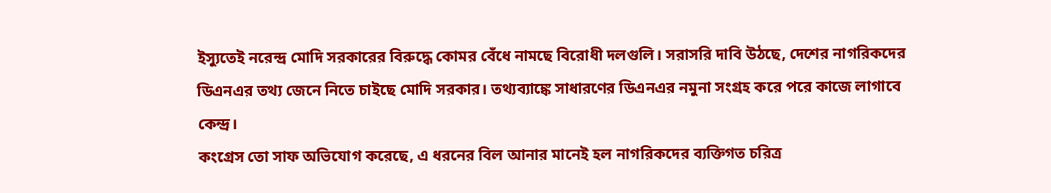ইস্যুতেই নরেন্দ্র মোদি সরকারের বিরুদ্ধে কোমর বেঁধে নামছে বিরোধী দলগুলি। সরাসরি দাবি উঠছে, দেশের নাগরিকদের ডিএনএর তথ্য জেনে নিতে চাইছে মোদি সরকার। তথ্যব্যাঙ্কে সাধারণের ডিএনএর নমুনা সংগ্রহ করে পরে কাজে লাগাবে কেন্দ্র।
কংগ্রেস তো সাফ অভিযোগ করেছে, এ ধরনের বিল আনার মানেই হল নাগরিকদের ব্যক্তিগত চরিত্র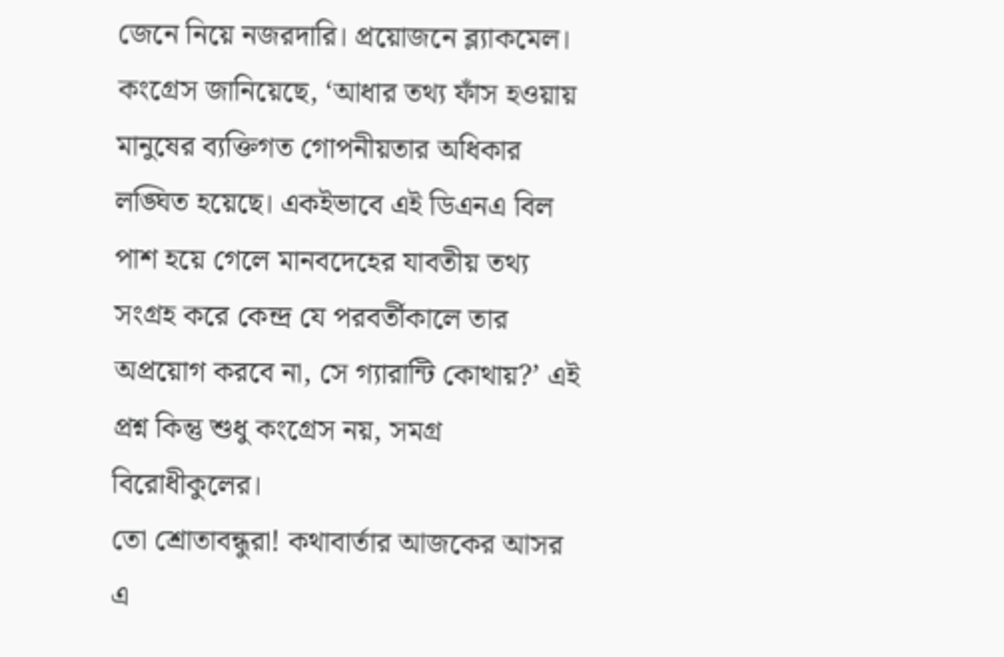জেনে নিয়ে নজরদারি। প্রয়োজনে ব্ল্যাকমেল। কংগ্রেস জানিয়েছে, ‘আধার তথ্য ফাঁস হওয়ায় মানুষের ব্যক্তিগত গোপনীয়তার অধিকার লঙ্ঘিত হয়েছে। একইভাবে এই ডিএনএ বিল পাশ হয়ে গেলে মানবদেহের যাবতীয় তথ্য সংগ্রহ করে কেন্দ্র যে পরবর্তীকালে তার অপ্রয়োগ করবে না, সে গ্যারান্টি কোথায়?’ এই প্রশ্ন কিন্তু শুধু কংগ্রেস নয়, সমগ্র বিরোধীকুলের।
তো শ্রোতাবন্ধুরা! কথাবার্তার আজকের আসর এ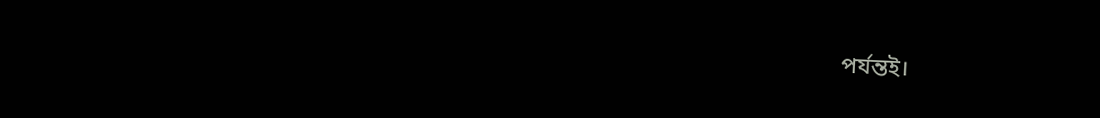পর্যন্তই।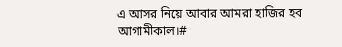এ আসর নিয়ে আবার আমরা হাজির হব আগামীকাল।#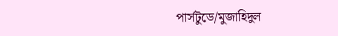পার্সটুডে/মুজাহিদুল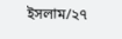ইসলাম/২৭